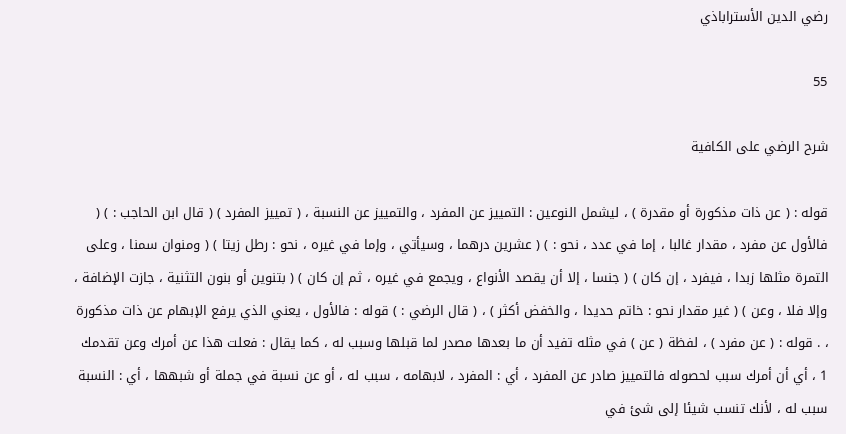رضي الدين الأستراباذي

55

شرح الرضي على الكافية

قوله : ( عن ذات مذكورة أو مقدرة ) ، ليشمل النوعين : التمييز عن المفرد ، والتمييز عن النسبة ، ( تمييز المفرد ) ( قال ابن الحاجب : ) ( فالأول عن مفرد ، مقدار غالبا ، إما في عدد ، نحو : ) ( عشرين درهما ، وسيأتي ، وإما في غيره ، نحو : رطل زيتا ) ( ومنوان سمنا ، وعلى التمرة مثلها زبدا ، فيفرد ، إن كان ) ( جنسا ، إلا أن يقصد الأنواع ، ويجمع في غيره ، ثم إن كان ) ( بتنوين أو بنون التثنية ، جازت الإضافة ، وإلا فلا ، وعن ) ( غير مقدار نحو : خاتم حديدا ، والخفض أكثر ) ، ( قال الرضي : ) قوله : فالأول ، يعني الذي يرفع الإبهام عن ذات مذكورة ، . قوله : ( عن مفرد ) ، لفظة ( عن ) في مثله تفيد أن ما بعدها مصدر لما قبلها وسبب له ، كما يقال : فعلت هذا عن أمرك وعن تقدمك 1 ، أي أن أمرك سبب لحصوله فالتمييز صادر عن المفرد ، أي : المفرد ، لابهامه ، سبب له ، أو عن نسبة في جملة أو شبهها ، أي : النسبة سبب له ، لأنك تنسب شيئا إلى شئ في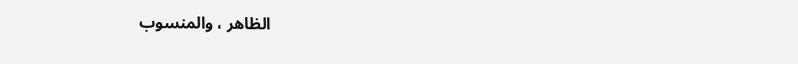الظاهر ، والمنسوب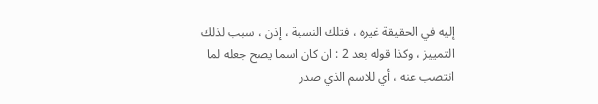إليه في الحقيقة غيره ، فتلك النسبة ، إذن ، سبب لذلك التمييز ، وكذا قوله بعد 2 : ان كان اسما يصح جعله لما انتصب عنه ، أي للاسم الذي صدر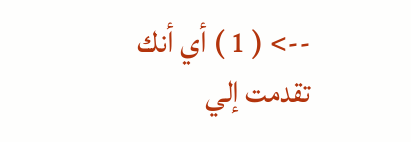--> ( 1 ) أي أنك تقدمت إلي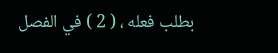بطلب فعله ، ( 2 ) في الفصل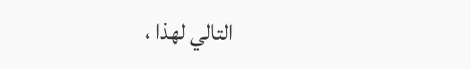التالي لهذا ،